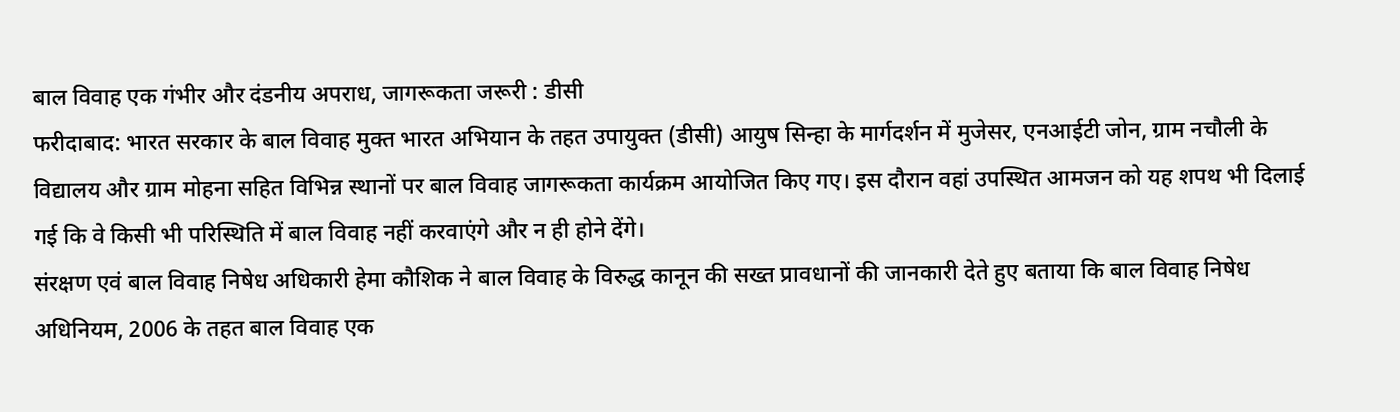बाल विवाह एक गंभीर और दंडनीय अपराध, जागरूकता जरूरी : डीसी
फरीदाबाद: भारत सरकार के बाल विवाह मुक्त भारत अभियान के तहत उपायुक्त (डीसी) आयुष सिन्हा के मार्गदर्शन में मुजेसर, एनआईटी जोन, ग्राम नचौली के विद्यालय और ग्राम मोहना सहित विभिन्न स्थानों पर बाल विवाह जागरूकता कार्यक्रम आयोजित किए गए। इस दौरान वहां उपस्थित आमजन को यह शपथ भी दिलाई गई कि वे किसी भी परिस्थिति में बाल विवाह नहीं करवाएंगे और न ही होने देंगे।
संरक्षण एवं बाल विवाह निषेध अधिकारी हेमा कौशिक ने बाल विवाह के विरुद्ध कानून की सख्त प्रावधानों की जानकारी देते हुए बताया कि बाल विवाह निषेध अधिनियम, 2006 के तहत बाल विवाह एक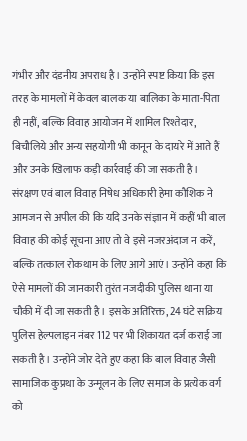गंभीर और दंडनीय अपराध है। उन्होंने स्पष्ट किया कि इस तरह के मामलों में केवल बालक या बालिका के माता-पिता ही नहीं, बल्कि विवाह आयोजन में शामिल रिश्तेदार, बिचौलिये और अन्य सहयोगी भी कानून के दायरे में आते हैं और उनके खिलाफ कड़ी कार्रवाई की जा सकती है।
संरक्षण एवं बाल विवाह निषेध अधिकारी हेमा कौशिक ने आमजन से अपील की कि यदि उनके संज्ञान में कहीं भी बाल विवाह की कोई सूचना आए तो वे इसे नजरअंदाज न करें, बल्कि तत्काल रोकथाम के लिए आगे आएं। उन्होंने कहा कि ऐसे मामलों की जानकारी तुरंत नजदीकी पुलिस थाना या चौकी में दी जा सकती है। इसके अतिरिक्त, 24 घंटे सक्रिय पुलिस हेल्पलाइन नंबर 112 पर भी शिकायत दर्ज कराई जा सकती है। उन्होंने जोर देते हुए कहा कि बाल विवाह जैसी सामाजिक कुप्रथा के उन्मूलन के लिए समाज के प्रत्येक वर्ग को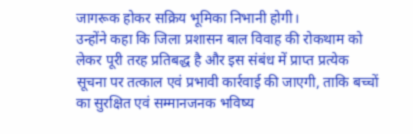जागरूक होकर सक्रिय भूमिका निभानी होगी।
उन्होंने कहा कि जिला प्रशासन बाल विवाह की रोकथाम को लेकर पूरी तरह प्रतिबद्ध है और इस संबंध में प्राप्त प्रत्येक सूचना पर तत्काल एवं प्रभावी कार्रवाई की जाएगी, ताकि बच्चों का सुरक्षित एवं सम्मानजनक भविष्य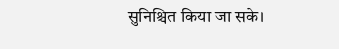सुनिश्चित किया जा सके।